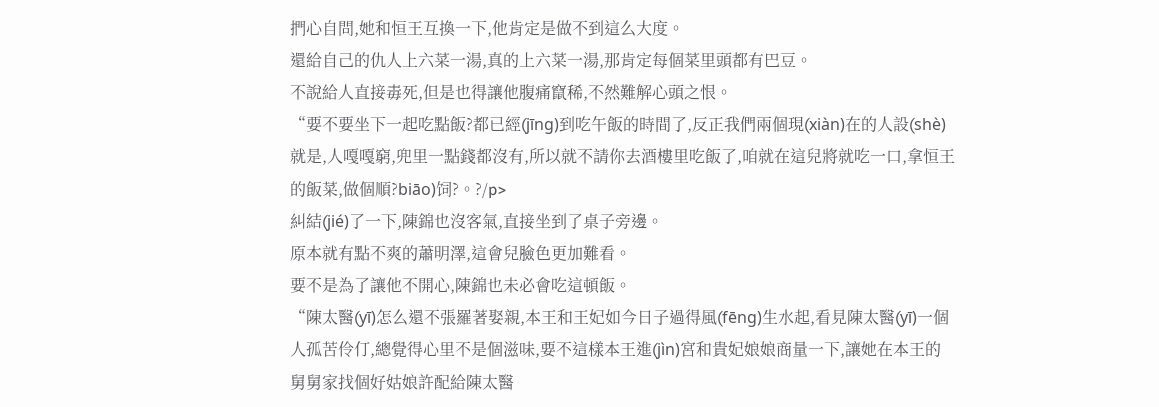捫心自問,她和恒王互換一下,他肯定是做不到這么大度。
還給自己的仇人上六菜一湯,真的上六菜一湯,那肯定每個菜里頭都有巴豆。
不說給人直接毒死,但是也得讓他腹痛竄稀,不然難解心頭之恨。
“要不要坐下一起吃點飯?都已經(jīng)到吃午飯的時間了,反正我們兩個現(xiàn)在的人設(shè)就是,人嘎嘎窮,兜里一點錢都沒有,所以就不請你去酒樓里吃飯了,咱就在這兒將就吃一口,拿恒王的飯菜,做個順?biāo)饲?。?/p>
糾結(jié)了一下,陳錦也沒客氣,直接坐到了桌子旁邊。
原本就有點不爽的蕭明澤,這會兒臉色更加難看。
要不是為了讓他不開心,陳錦也未必會吃這頓飯。
“陳太醫(yī)怎么還不張羅著娶親,本王和王妃如今日子過得風(fēng)生水起,看見陳太醫(yī)一個人孤苦伶仃,總覺得心里不是個滋味,要不這樣本王進(jìn)宮和貴妃娘娘商量一下,讓她在本王的舅舅家找個好姑娘許配給陳太醫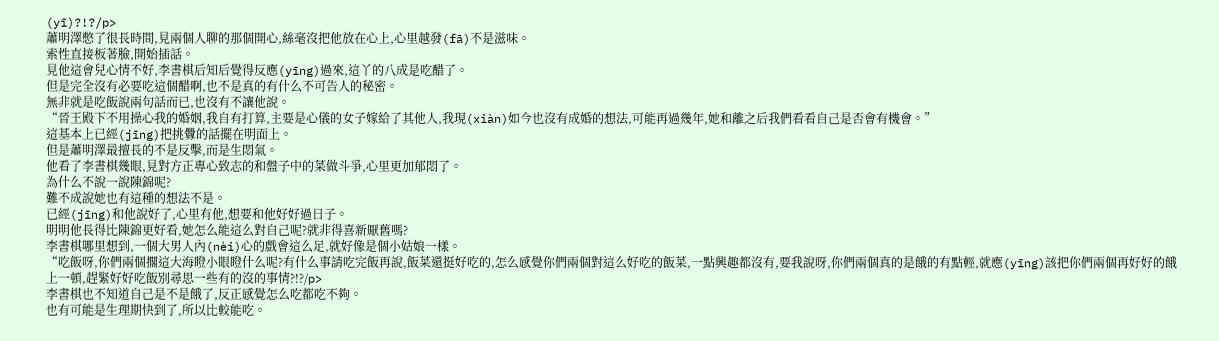(yī)?!?/p>
蕭明澤憋了很長時間,見兩個人聊的那個開心,絲毫沒把他放在心上,心里越發(fā)不是滋味。
索性直接板著臉,開始插話。
見他這會兒心情不好,李書棋后知后覺得反應(yīng)過來,這丫的八成是吃醋了。
但是完全沒有必要吃這個醋啊,也不是真的有什么不可告人的秘密。
無非就是吃飯說兩句話而已,也沒有不讓他說。
“晉王殿下不用操心我的婚姻,我自有打算,主要是心儀的女子嫁給了其他人,我現(xiàn)如今也沒有成婚的想法,可能再過幾年,她和離之后我們看看自己是否會有機會。”
這基本上已經(jīng)把挑釁的話擺在明面上。
但是蕭明澤最擅長的不是反擊,而是生悶氣。
他看了李書棋幾眼,見對方正專心致志的和盤子中的菜做斗爭,心里更加郁悶了。
為什么不說一說陳錦呢?
難不成說她也有這種的想法不是。
已經(jīng)和他說好了,心里有他,想要和他好好過日子。
明明他長得比陳錦更好看,她怎么能這么對自己呢?就非得喜新厭舊嗎?
李書棋哪里想到,一個大男人內(nèi)心的戲會這么足,就好像是個小姑娘一樣。
“吃飯呀,你們兩個擱這大海瞪小眼瞪什么呢?有什么事請吃完飯再說,飯菜還挺好吃的,怎么感覺你們兩個對這么好吃的飯菜,一點興趣都沒有,要我說呀,你們兩個真的是餓的有點輕,就應(yīng)該把你們兩個再好好的餓上一頓,趕緊好好吃飯別尋思一些有的沒的事情?!?/p>
李書棋也不知道自己是不是餓了,反正感覺怎么吃都吃不夠。
也有可能是生理期快到了,所以比較能吃。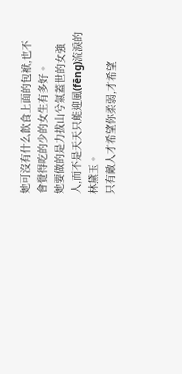她可沒有什么飲食上面的包袱,也不會覺得吃的少的女生有多好。
她要做的是力拔山兮氣蓋世的女強人,而不是天天只能迎風(fēng)流淚的林黛玉。
只有敵人才希望你柔弱,才希望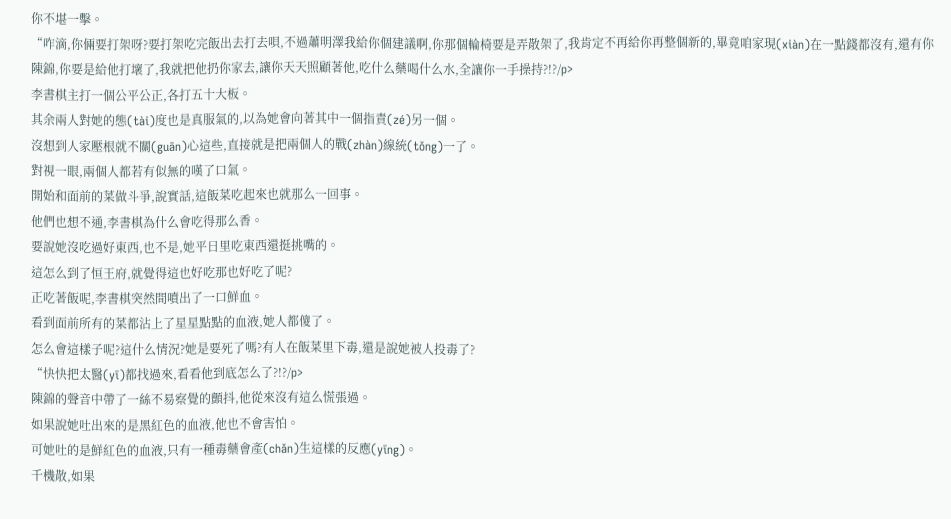你不堪一擊。
“咋滴,你倆要打架呀?要打架吃完飯出去打去唄,不過蕭明澤我給你個建議啊,你那個輪椅要是弄散架了,我肯定不再給你再整個新的,畢竟咱家現(xiàn)在一點錢都沒有,還有你陳錦,你要是給他打壞了,我就把他扔你家去,讓你天天照顧著他,吃什么藥喝什么水,全讓你一手操持?!?/p>
李書棋主打一個公平公正,各打五十大板。
其余兩人對她的態(tài)度也是真服氣的,以為她會向著其中一個指責(zé)另一個。
沒想到人家壓根就不關(guān)心這些,直接就是把兩個人的戰(zhàn)線統(tǒng)一了。
對視一眼,兩個人都若有似無的嘆了口氣。
開始和面前的菜做斗爭,說實話,這飯菜吃起來也就那么一回事。
他們也想不通,李書棋為什么會吃得那么香。
要說她沒吃過好東西,也不是,她平日里吃東西還挺挑嘴的。
這怎么到了恒王府,就覺得這也好吃那也好吃了呢?
正吃著飯呢,李書棋突然間噴出了一口鮮血。
看到面前所有的菜都沾上了星星點點的血液,她人都傻了。
怎么會這樣子呢?這什么情況?她是要死了嗎?有人在飯菜里下毒,還是說她被人投毒了?
“快快把太醫(yī)都找過來,看看他到底怎么了?!?/p>
陳錦的聲音中帶了一絲不易察覺的顫抖,他從來沒有這么慌張過。
如果說她吐出來的是黑紅色的血液,他也不會害怕。
可她吐的是鮮紅色的血液,只有一種毒藥會產(chǎn)生這樣的反應(yīng)。
千機散,如果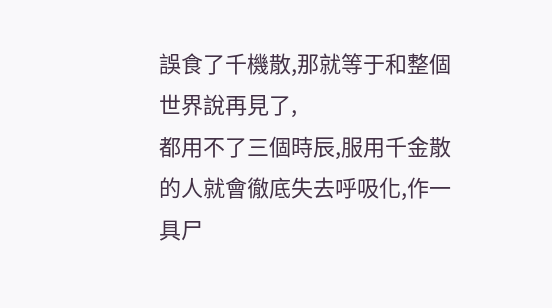誤食了千機散,那就等于和整個世界說再見了,
都用不了三個時辰,服用千金散的人就會徹底失去呼吸化,作一具尸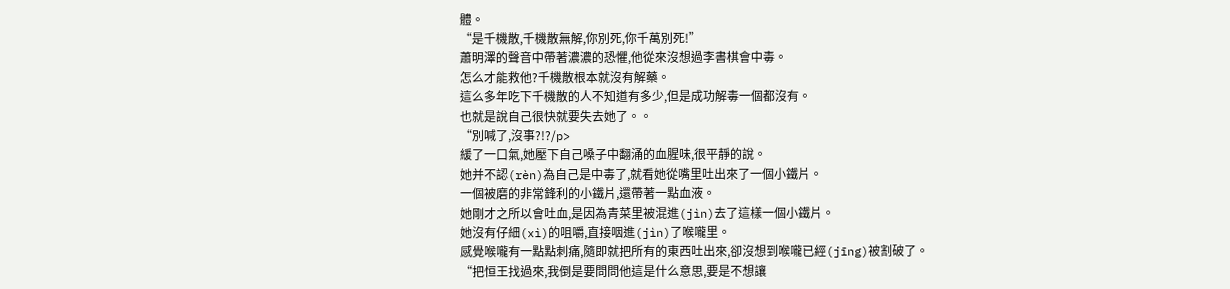體。
“是千機散,千機散無解,你別死,你千萬別死!”
蕭明澤的聲音中帶著濃濃的恐懼,他從來沒想過李書棋會中毒。
怎么才能救他?千機散根本就沒有解藥。
這么多年吃下千機散的人不知道有多少,但是成功解毒一個都沒有。
也就是說自己很快就要失去她了。。
“別喊了,沒事?!?/p>
緩了一口氣,她壓下自己嗓子中翻涌的血腥味,很平靜的說。
她并不認(rèn)為自己是中毒了,就看她從嘴里吐出來了一個小鐵片。
一個被磨的非常鋒利的小鐵片,還帶著一點血液。
她剛才之所以會吐血,是因為青菜里被混進(jìn)去了這樣一個小鐵片。
她沒有仔細(xì)的咀嚼,直接咽進(jìn)了喉嚨里。
感覺喉嚨有一點點刺痛,隨即就把所有的東西吐出來,卻沒想到喉嚨已經(jīng)被割破了。
“把恒王找過來,我倒是要問問他這是什么意思,要是不想讓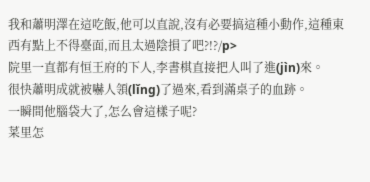我和蕭明澤在這吃飯,他可以直說,沒有必要搞這種小動作,這種東西有點上不得臺面,而且太過陰損了吧?!?/p>
院里一直都有恒王府的下人,李書棋直接把人叫了進(jìn)來。
很快蕭明成就被嚇人領(lǐng)了過來,看到滿桌子的血跡。
一瞬間他腦袋大了,怎么會這樣子呢?
菜里怎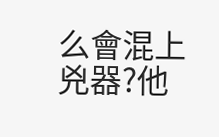么會混上兇器?他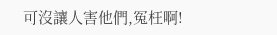可沒讓人害他們,冤枉啊!